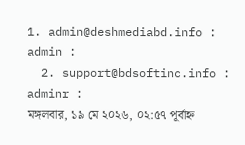1. admin@deshmediabd.info : admin :
  2. support@bdsoftinc.info : adminr :
মঙ্গলবার, ১৯ মে ২০২৬, ০২:৫৭ পূর্বাহ্ন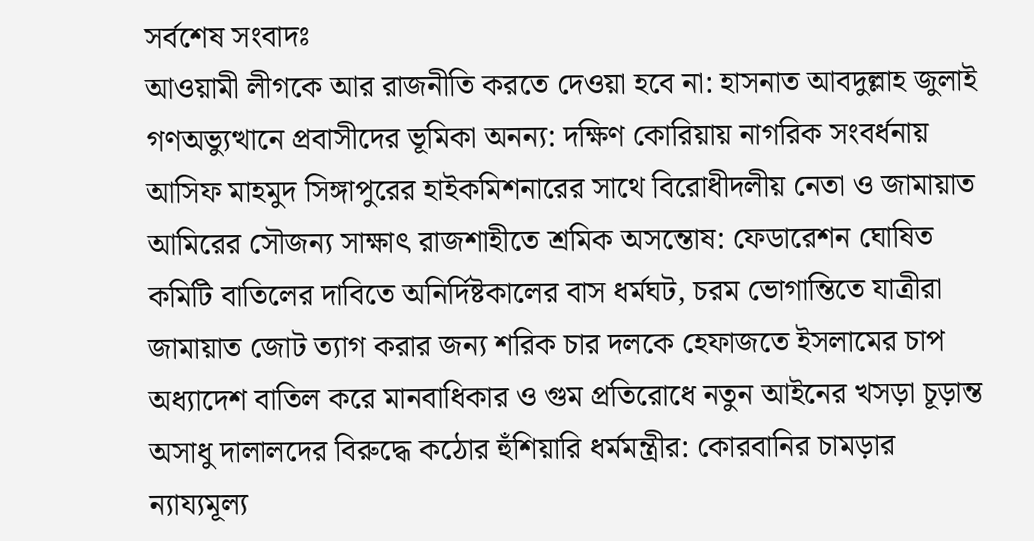সর্বশেষ সংবাদঃ
আওয়ামী লীগকে আর রাজনীতি করতে দেওয়া হবে না: হাসনাত আবদুল্লাহ জুলাই গণঅভ্যুত্থানে প্রবাসীদের ভূমিকা অনন্য: দক্ষিণ কোরিয়ায় নাগরিক সংবর্ধনায় আসিফ মাহমুদ সিঙ্গাপুরের হাইকমিশনারের সাথে বিরোধীদলীয় নেতা ও জামায়াত আমিরের সৌজন্য সাক্ষাৎ রাজশাহীতে শ্রমিক অসন্তোষ: ফেডারেশন ঘোষিত কমিটি বাতিলের দাবিতে অনির্দিষ্টকালের বাস ধর্মঘট, চরম ভোগান্তিতে যাত্রীরা জামায়াত জোট ত্যাগ করার জন্য শরিক চার দলকে হেফাজতে ইসলামের চাপ অধ্যাদেশ বাতিল করে মানবাধিকার ও গুম প্রতিরোধে নতুন আইনের খসড়া চূড়ান্ত অসাধু দালালদের বিরুদ্ধে কঠোর হুঁশিয়ারি ধর্মমন্ত্রীর: কোরবানির চামড়ার ন্যায্যমূল্য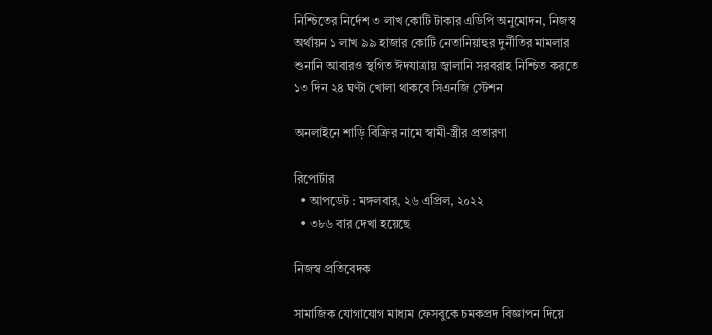নিশ্চিতের নির্দেশ ৩ লাখ কোটি টাকার এডিপি অনুমোদন, নিজস্ব অর্থায়ন ১ লাখ ৯৯ হাজার কোটি নেতানিয়াহুর দুর্নীতির মামলার শুনানি আবারও স্থগিত ঈদযাত্রায় জ্বালানি সরবরাহ নিশ্চিত করতে ১৩ দিন ২৪ ঘণ্টা খোলা থাকবে সিএনজি স্টেশন

অনলাইনে শাড়ি বিক্রির নামে স্বামী-স্ত্রীর প্রতারণা

রিপোর্টার
  • আপডেট : মঙ্গলবার, ২৬ এপ্রিল, ২০২২
  • ৩৮৬ বার দেখা হয়েছে

নিজস্ব প্রতিবেদক

সামাজিক যোগাযোগ মাধ্যম ফেসবুকে চমকপ্রদ বিজ্ঞাপন দিয়ে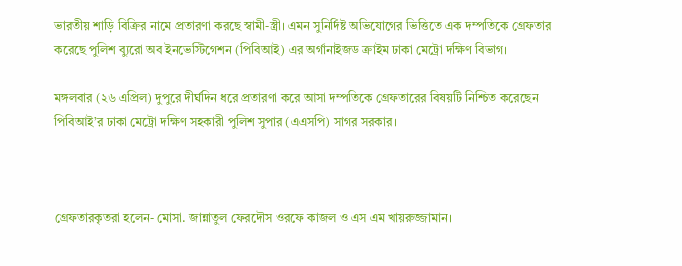ভারতীয় শাড়ি বিক্রির নামে প্রতারণা করছে স্বামী-স্ত্রী। এমন সুনির্দিষ্ট অভিযোগের ভিত্তিতে এক দম্পতিকে গ্রেফতার করেছে পুলিশ ব্যুরো অব ইনভেস্টিগেশন (পিবিআই) এর অর্গানাইজড ক্রাইম ঢাকা মেট্রো দক্ষিণ বিভাগ।

মঙ্গলবার (২৬ এপ্রিল) দুপুরে দীর্ঘদিন ধরে প্রতারণা করে আসা দম্পতিকে গ্রেফতারের বিষয়টি নিশ্চিত করেছেন পিবিআই’র ঢাকা মেট্রো দক্ষিণ সহকারী পুলিশ সুপার (এএসপি) সাগর সরকার।



গ্রেফতারকৃতরা হলেন- মোসা. জান্নাতুল ফেরদৌস ওরফে কাজল ও এস এম খায়রুজ্জামান।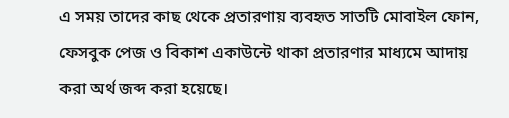এ সময় তাদের কাছ থেকে প্রতারণায় ব্যবহৃত সাতটি মোবাইল ফোন, ফেসবুক পেজ ও বিকাশ একাউন্টে থাকা প্রতারণার মাধ্যমে আদায় করা অর্থ জব্দ করা হয়েছে।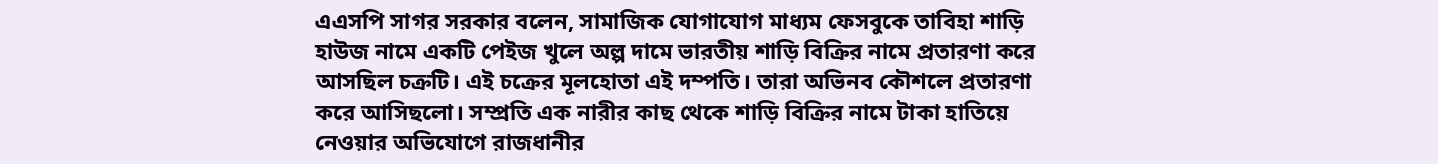এএসপি সাগর সরকার বলেন, সামাজিক যোগাযোগ মাধ্যম ফেসবুকে তাবিহা শাড়ি হাউজ নামে একটি পেইজ খুলে অল্প দামে ভারতীয় শাড়ি বিক্রির নামে প্রতারণা করে আসছিল চক্রটি। এই চক্রের মূলহোতা এই দম্পতি। তারা অভিনব কৌশলে প্রতারণা করে আসিছলো। সম্প্রতি এক নারীর কাছ থেকে শাড়ি বিক্রির নামে টাকা হাতিয়ে নেওয়ার অভিযোগে রাজধানীর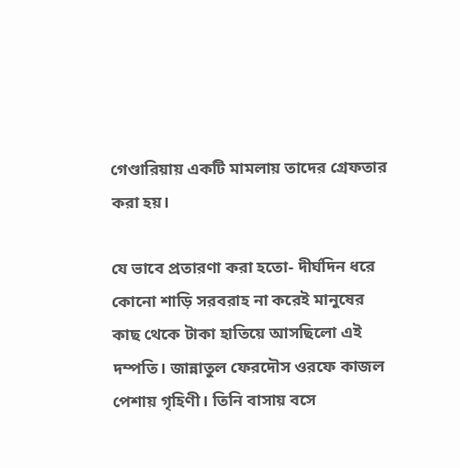গেণ্ডারিয়ায় একটি মামলায় তাদের গ্রেফতার করা হয়।

যে ভাবে প্রতারণা করা হতো- দীর্ঘদিন ধরে কোনো শাড়ি সরবরাহ না করেই মানুষের কাছ থেকে টাকা হাতিয়ে আসছিলো এই দম্পতি। জান্নাতুল ফেরদৌস ওরফে কাজল পেশায় গৃহিণী। তিনি বাসায় বসে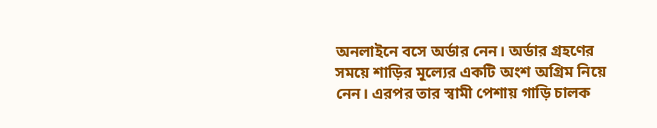অনলাইনে বসে অর্ডার নেন। অর্ডার গ্রহণের সময়ে শাড়ির মূল্যের একটি অংশ অগ্রিম নিয়ে নেন। এরপর তার স্বামী পেশায় গাড়ি চালক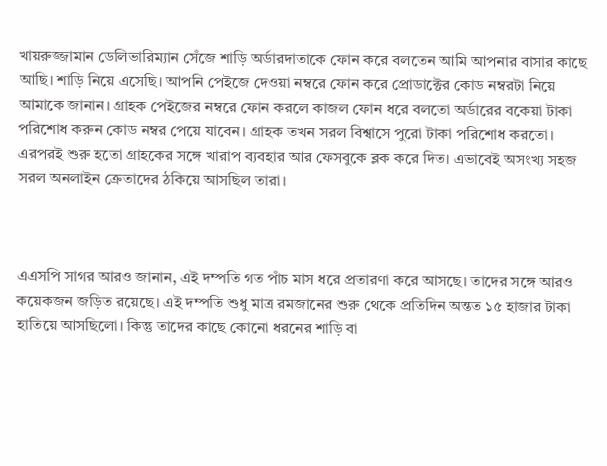খায়রুজ্জামান ডেলিভারিম্যান সেঁজে শাড়ি অর্ডারদাতাকে ফোন করে বলতেন আমি আপনার বাসার কাছে আছি। শাড়ি নিয়ে এসেছি। আপনি পেইজে দেওয়া নম্বরে ফোন করে প্রোডাক্টের কোড নম্বরটা নিয়ে আমাকে জানান। গ্রাহক পেইজের নম্বরে ফোন করলে কাজল ফোন ধরে বলতো অর্ডারের বকেয়া টাকা পরিশোধ করুন কোড নম্বর পেয়ে যাবেন। গ্রাহক তখন সরল বিশ্বাসে পুরো টাকা পরিশোধ করতো। এরপরই শুরু হতো গ্রাহকের সঙ্গে খারাপ ব্যবহার আর ফেসবুকে ব্লক করে দিত। এভাবেই অসংখ্য সহজ সরল অনলাইন ক্রেতাদের ঠকিয়ে আসছিল তারা।



এএসপি সাগর আরও জানান, এই দম্পতি গত পাঁচ মাস ধরে প্রতারণা করে আসছে। তাদের সঙ্গে আরও কয়েকজন জড়িত রয়েছে। এই দম্পতি শুধু মাত্র রমজানের শুরু থেকে প্রতিদিন অন্তত ১৫ হাজার টাকা হাতিয়ে আসছিলো। কিন্তু তাদের কাছে কোনো ধরনের শাড়ি বা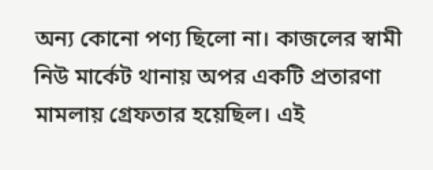অন্য কোনো পণ্য ছিলো না। কাজলের স্বামী নিউ মার্কেট থানায় অপর একটি প্রতারণা মামলায় গ্রেফতার হয়েছিল। এই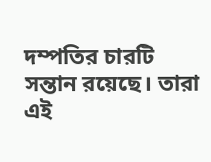দম্পতির চারটি সন্তান রয়েছে। তারা এই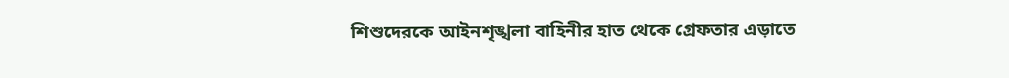শিশুদেরকে আইনশৃঙ্খলা বাহিনীর হাত থেকে গ্রেফতার এড়াতে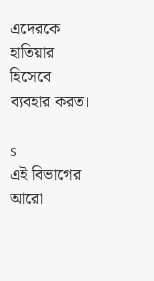এদেরকে হাতিয়ার হিসেবে ব্যবহার করত।

s
এই বিভাগের আরো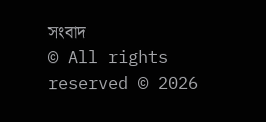সংবাদ
© All rights reserved © 2026